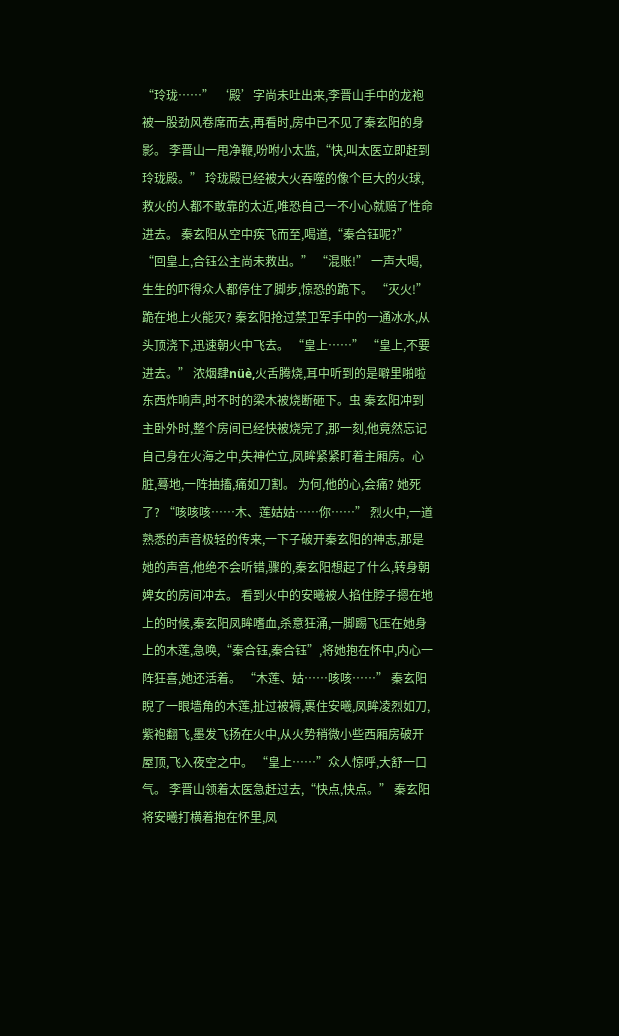“玲珑……” ‘殿’字尚未吐出来,李晋山手中的龙袍被一股劲风卷席而去,再看时,房中已不见了秦玄阳的身影。 李晋山一甩净鞭,吩咐小太监,“快,叫太医立即赶到玲珑殿。” 玲珑殿已经被大火吞噬的像个巨大的火球,救火的人都不敢靠的太近,唯恐自己一不小心就赔了性命进去。 秦玄阳从空中疾飞而至,喝道,“秦合钰呢?” “回皇上,合钰公主尚未救出。” “混账!” 一声大喝,生生的吓得众人都停住了脚步,惊恐的跪下。 “灭火!”跪在地上火能灭? 秦玄阳抢过禁卫军手中的一通冰水,从头顶浇下,迅速朝火中飞去。 “皇上……” “皇上,不要进去。” 浓烟肆nüè,火舌腾烧,耳中听到的是噼里啪啦东西炸响声,时不时的梁木被烧断砸下。虫 秦玄阳冲到主卧外时,整个房间已经快被烧完了,那一刻,他竟然忘记自己身在火海之中,失神伫立,凤眸紧紧盯着主厢房。心脏,蓦地,一阵抽搐,痛如刀割。 为何,他的心,会痛? 她死了? “咳咳咳……木、莲姑姑……你……” 烈火中,一道熟悉的声音极轻的传来,一下子破开秦玄阳的神志,那是她的声音,他绝不会听错,骤的,秦玄阳想起了什么,转身朝婢女的房间冲去。 看到火中的安曦被人掐住脖子摁在地上的时候,秦玄阳凤眸嗜血,杀意狂涌,一脚踢飞压在她身上的木莲,急唤,“秦合钰,秦合钰”,将她抱在怀中,内心一阵狂喜,她还活着。 “木莲、姑……咳咳……” 秦玄阳睨了一眼墙角的木莲,扯过被褥,裹住安曦,凤眸凌烈如刀,紫袍翻飞,墨发飞扬在火中,从火势稍微小些西厢房破开屋顶,飞入夜空之中。 “皇上……”众人惊呼,大舒一口气。 李晋山领着太医急赶过去,“快点,快点。” 秦玄阳将安曦打横着抱在怀里,凤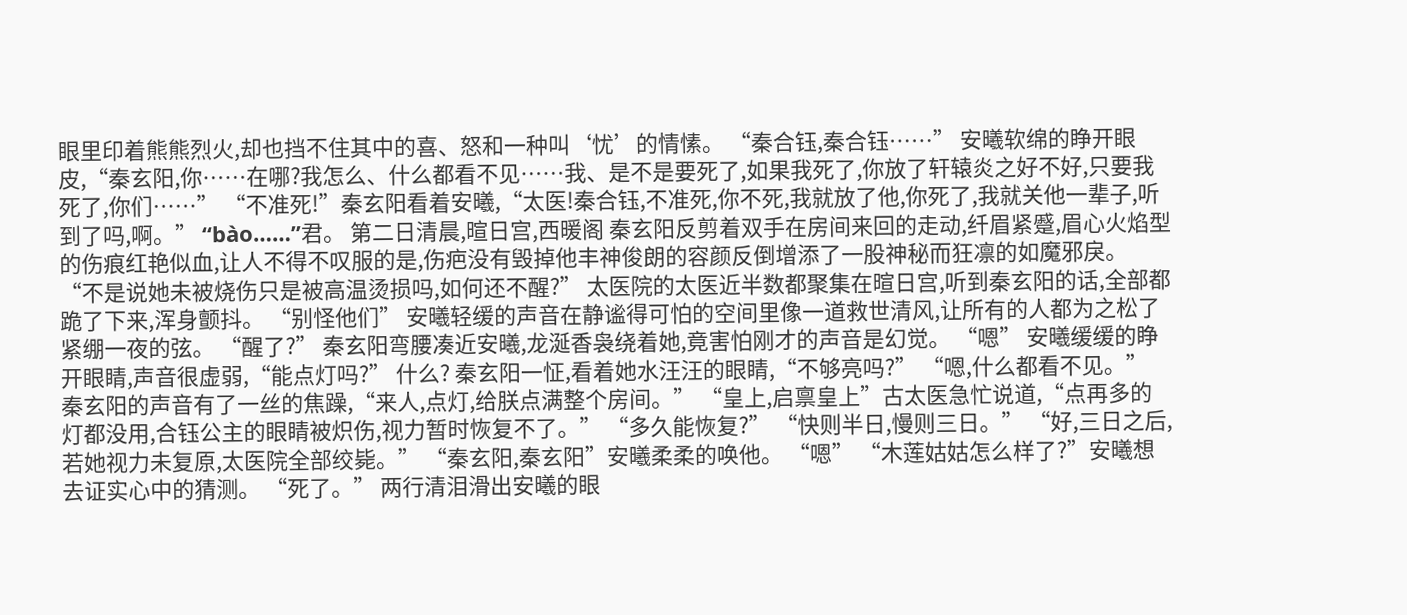眼里印着熊熊烈火,却也挡不住其中的喜、怒和一种叫‘忧’的情愫。 “秦合钰,秦合钰……” 安曦软绵的睁开眼皮,“秦玄阳,你……在哪?我怎么、什么都看不见……我、是不是要死了,如果我死了,你放了轩辕炎之好不好,只要我死了,你们……” “不准死!”秦玄阳看着安曦,“太医!秦合钰,不准死,你不死,我就放了他,你死了,我就关他一辈子,听到了吗,啊。” “bào……”君。 第二日清晨,暄日宫,西暖阁 秦玄阳反剪着双手在房间来回的走动,纤眉紧蹙,眉心火焰型的伤痕红艳似血,让人不得不叹服的是,伤疤没有毁掉他丰神俊朗的容颜反倒增添了一股神秘而狂凛的如魔邪戾。 “不是说她未被烧伤只是被高温烫损吗,如何还不醒?” 太医院的太医近半数都聚集在暄日宫,听到秦玄阳的话,全部都跪了下来,浑身颤抖。 “别怪他们” 安曦轻缓的声音在静谧得可怕的空间里像一道救世清风,让所有的人都为之松了紧绷一夜的弦。 “醒了?” 秦玄阳弯腰凑近安曦,龙涎香袅绕着她,竟害怕刚才的声音是幻觉。 “嗯” 安曦缓缓的睁开眼睛,声音很虚弱,“能点灯吗?” 什么? 秦玄阳一怔,看着她水汪汪的眼睛,“不够亮吗?” “嗯,什么都看不见。” 秦玄阳的声音有了一丝的焦躁,“来人,点灯,给朕点满整个房间。” “皇上,启禀皇上”古太医急忙说道,“点再多的灯都没用,合钰公主的眼睛被炽伤,视力暂时恢复不了。” “多久能恢复?” “快则半日,慢则三日。” “好,三日之后,若她视力未复原,太医院全部绞毙。” “秦玄阳,秦玄阳”安曦柔柔的唤他。 “嗯” “木莲姑姑怎么样了?”安曦想去证实心中的猜测。 “死了。” 两行清泪滑出安曦的眼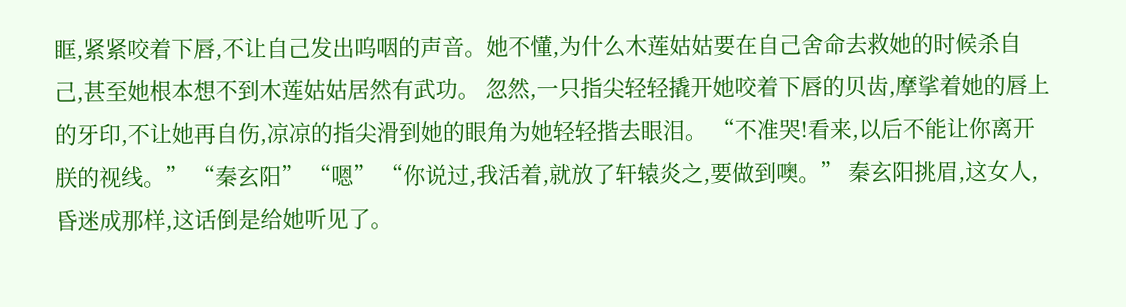眶,紧紧咬着下唇,不让自己发出呜咽的声音。她不懂,为什么木莲姑姑要在自己舍命去救她的时候杀自己,甚至她根本想不到木莲姑姑居然有武功。 忽然,一只指尖轻轻撬开她咬着下唇的贝齿,摩挲着她的唇上的牙印,不让她再自伤,凉凉的指尖滑到她的眼角为她轻轻揩去眼泪。 “不准哭!看来,以后不能让你离开朕的视线。” “秦玄阳” “嗯” “你说过,我活着,就放了轩辕炎之,要做到噢。” 秦玄阳挑眉,这女人,昏迷成那样,这话倒是给她听见了。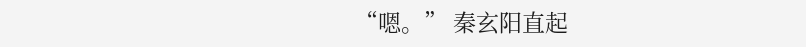“嗯。” 秦玄阳直起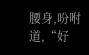腰身,吩咐道,“好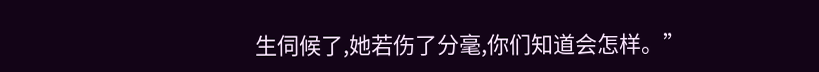生伺候了,她若伤了分毫,你们知道会怎样。”